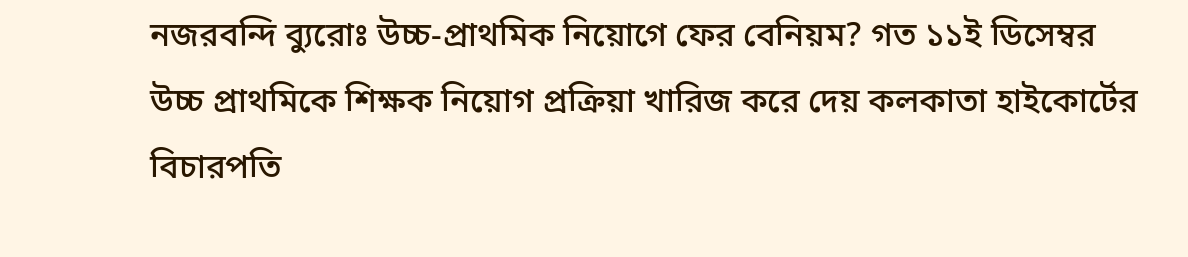নজরবন্দি ব্যুরোঃ উচ্চ-প্রাথমিক নিয়োগে ফের বেনিয়ম? গত ১১ই ডিসেম্বর উচ্চ প্রাথমিকে শিক্ষক নিয়োগ প্রক্রিয়া খারিজ করে দেয় কলকাতা হাইকোর্টের বিচারপতি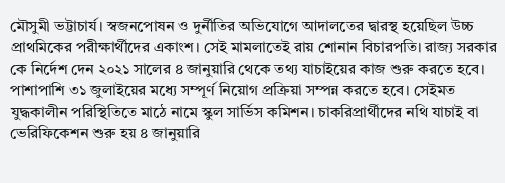মৌসুমী ভট্টাচার্য। স্বজনপোষন ও দুর্নীতির অভিযোগে আদালতের দ্বারস্থ হয়েছিল উচ্চ প্রাথমিকের পরীক্ষার্থীদের একাংশ। সেই মামলাতেই রায় শোনান বিচারপতি। রাজ্য সরকার কে নির্দেশ দেন ২০২১ সালের ৪ জানুয়ারি থেকে তথ্য যাচাইয়ের কাজ শুরু করতে হবে। পাশাপাশি ৩১ জুলাইয়ের মধ্যে সম্পূর্ণ নিয়োগ প্রক্রিয়া সম্পন্ন করতে হবে। সেইমত যুদ্ধকালীন পরিস্থিতিতে মাঠে নামে স্কুল সার্ভিস কমিশন। চাকরিপ্রার্থীদের নথি যাচাই বা ভেরিফিকেশন শুরু হয় ৪ জানুয়ারি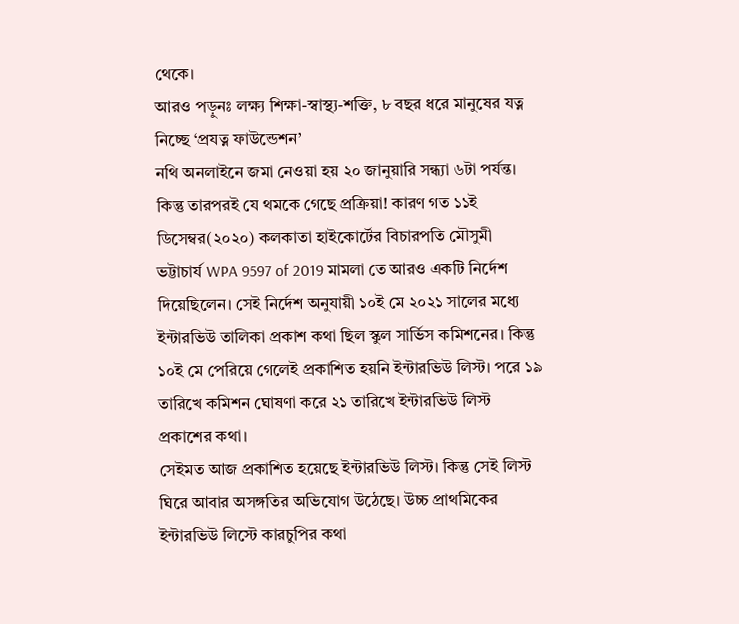থেকে।
আরও পড়ুনঃ লক্ষ্য শিক্ষা-স্বাস্থ্য-শক্তি, ৮ বছর ধরে মানুষের যত্ন নিচ্ছে ‘প্রযত্ন ফাউন্ডেশন’
নথি অনলাইনে জমা নেওয়া হয় ২০ জানুয়ারি সন্ধ্যা ৬টা পর্যন্ত। কিন্তু তারপরই যে থমকে গেছে প্রক্রিয়া! কারণ গত ১১ই ডিসেম্বর(২০২০) কলকাতা হাইকোর্টের বিচারপতি মৌসুমী ভট্টাচার্য WPA 9597 of 2019 মামলা তে আরও একটি নির্দেশ দিয়েছিলেন। সেই নির্দেশ অনুযায়ী ১০ই মে ২০২১ সালের মধ্যে ইন্টারভিউ তালিকা প্রকাশ কথা ছিল স্কুল সার্ভিস কমিশনের। কিন্তু ১০ই মে পেরিয়ে গেলেই প্রকাশিত হয়নি ইন্টারভিউ লিস্ট। পরে ১৯ তারিখে কমিশন ঘোষণা করে ২১ তারিখে ইন্টারভিউ লিস্ট প্রকাশের কথা।
সেইমত আজ প্রকাশিত হয়েছে ইন্টারভিউ লিস্ট। কিন্তু সেই লিস্ট ঘিরে আবার অসঙ্গতির অভিযোগ উঠেছে। উচ্চ প্রাথমিকের ইন্টারভিউ লিস্টে কারচুপির কথা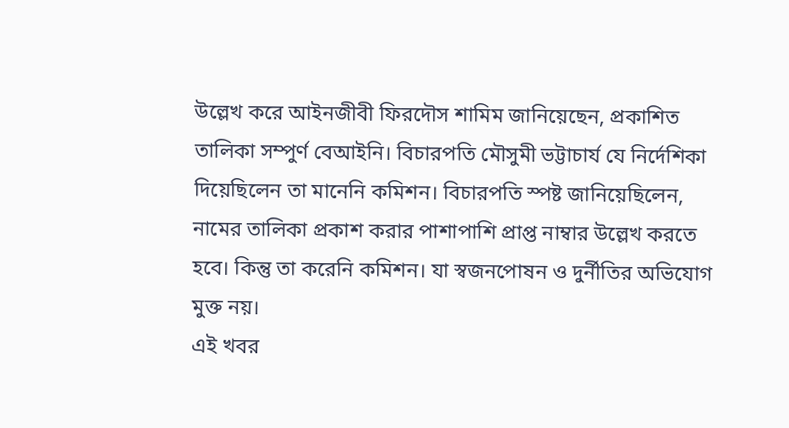উল্লেখ করে আইনজীবী ফিরদৌস শামিম জানিয়েছেন, প্রকাশিত তালিকা সম্পুর্ণ বেআইনি। বিচারপতি মৌসুমী ভট্টাচার্য যে নির্দেশিকা দিয়েছিলেন তা মানেনি কমিশন। বিচারপতি স্পষ্ট জানিয়েছিলেন, নামের তালিকা প্রকাশ করার পাশাপাশি প্রাপ্ত নাম্বার উল্লেখ করতে হবে। কিন্তু তা করেনি কমিশন। যা স্বজনপোষন ও দুর্নীতির অভিযোগ মুক্ত নয়।
এই খবর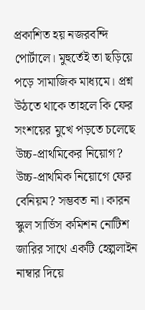প্রকাশিত হয় নজরবন্দি পোর্টালে। মুহুর্তেই তা ছড়িয়ে পড়ে সামাজিক মাধ্যমে। প্রশ্ন উঠতে থাকে তাহলে কি ফের সংশয়ের মুখে পড়তে চলেছে উচ্চ-প্রাথমিকের নিয়োগ? উচ্চ-প্রাথমিক নিয়োগে ফের বেনিয়ম? সম্ভবত না। কারন স্কুল সার্ভিস কমিশন নোটিশ জারির সাথে একটি হেল্পলাইন নাম্বার দিয়ে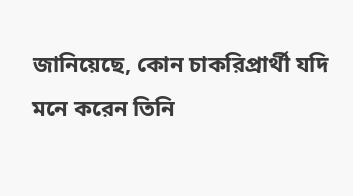জানিয়েছে, কোন চাকরিপ্রার্থী যদি মনে করেন তিনি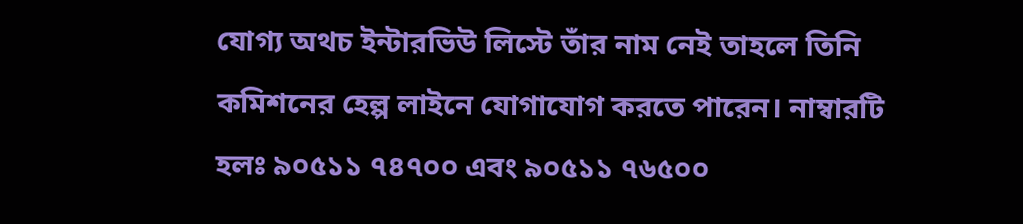যোগ্য অথচ ইন্টারভিউ লিস্টে তাঁর নাম নেই তাহলে তিনি কমিশনের হেল্প লাইনে যোগাযোগ করতে পারেন। নাম্বারটি হলঃ ৯০৫১১ ৭৪৭০০ এবং ৯০৫১১ ৭৬৫০০